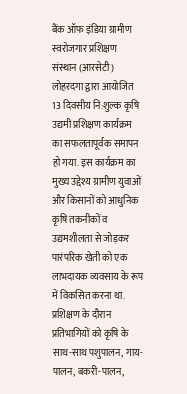बैंक ऑफ इंडिया ग्रामीण स्वरोजगार प्रशिक्षण संस्थान (आरसेटी) लोहरदगा द्वारा आयोजित 13 दिवसीय नि:शुल्क कृषि उद्यमी प्रशिक्षण कार्यक्रम का सफलतापूर्वक समापन हो गया. इस कार्यक्रम का मुख्य उद्देश्य ग्रामीण युवाओं और किसानों को आधुनिक कृषि तकनीकों व उद्यमशीलता से जोड़कर पारंपरिक खेती को एक लाभदायक व्यवसाय के रूप में विकसित करना था. प्रशिक्षण के दौरान प्रतिभागियों को कृषि के साथ-साथ पशुपालन, गाय-पालन, बकरी-पालन,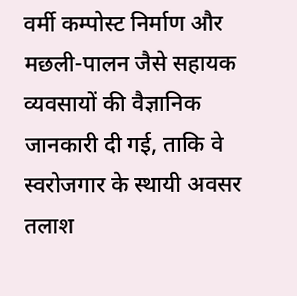वर्मी कम्पोस्ट निर्माण और मछली-पालन जैसे सहायक व्यवसायों की वैज्ञानिक जानकारी दी गई, ताकि वे स्वरोजगार के स्थायी अवसर तलाश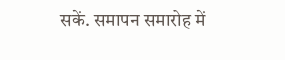सकें. समापन समारोह में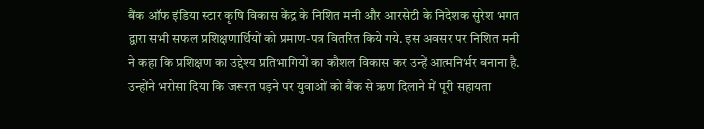बैंक ऑफ इंडिया स्टार कृषि विकास केंद्र के निशित मनी और आरसेटी के निदेशक सुरेश भगत द्वारा सभी सफल प्रशिक्षणार्थियों को प्रमाण-पत्र वितरित किये गये. इस अवसर पर निशित मनी ने कहा कि प्रशिक्षण का उद्देश्य प्रतिभागियों का कौशल विकास कर उन्हें आत्मनिर्भर बनाना है. उन्होंने भरोसा दिया कि जरूरत पड़ने पर युवाओं को बैंक से ऋण दिलाने में पूरी सहायता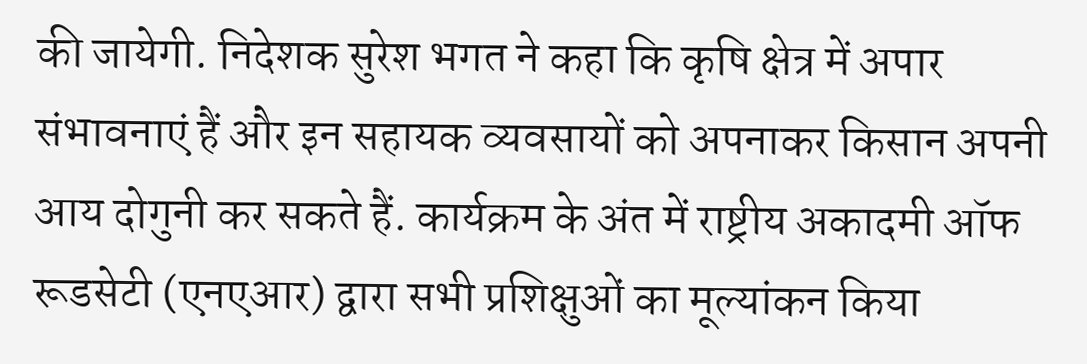की जायेगी. निदेशक सुरेश भगत ने कहा कि कृषि क्षेत्र में अपार संभावनाएं हैं और इन सहायक व्यवसायों को अपनाकर किसान अपनी आय दोगुनी कर सकते हैं. कार्यक्रम के अंत में राष्ट्रीय अकादमी ऑफ रूडसेटी (एनएआर) द्वारा सभी प्रशिक्षुओं का मूल्यांकन किया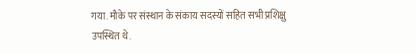गया. मौके पर संस्थान के संकाय सदस्यों सहित सभी प्रशिक्षु उपस्थित थे.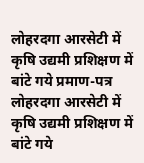लोहरदगा आरसेटी में कृषि उद्यमी प्रशिक्षण में बांटे गये प्रमाण-पत्र
लोहरदगा आरसेटी में कृषि उद्यमी प्रशिक्षण में बांटे गये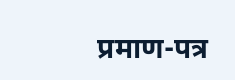प्रमाण-पत्र